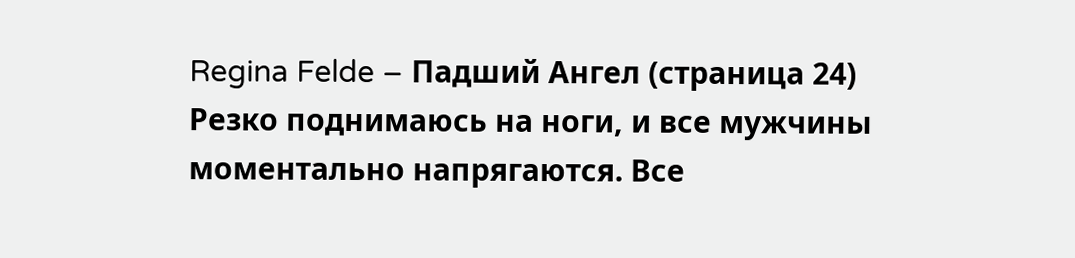Regina Felde – Падший Ангел (страница 24)
Резко поднимаюсь на ноги, и все мужчины моментально напрягаются. Все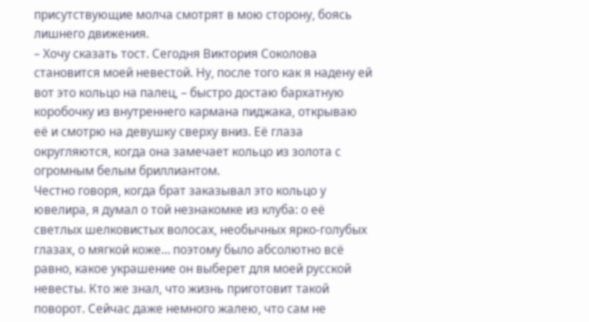присутствующие молча смотрят в мою сторону, боясь лишнего движения.
– Хочу сказать тост. Сегодня Виктория Соколова становится моей невестой. Ну, после того как я надену ей вот это кольцо на палец, – быстро достаю бархатную коробочку из внутреннего кармана пиджака, открываю её и смотрю на девушку сверху вниз. Её глаза округляются, когда она замечает кольцо из золота с огромным белым бриллиантом.
Честно говоря, когда брат заказывал это кольцо у ювелира, я думал о той незнакомке из клуба: о её светлых шелковистых волосах, необычных ярко-голубых глазах, о мягкой коже… поэтому было абсолютно всё равно, какое украшение он выберет для моей русской невесты. Кто же знал, что жизнь приготовит такой поворот. Сейчас даже немного жалею, что сам не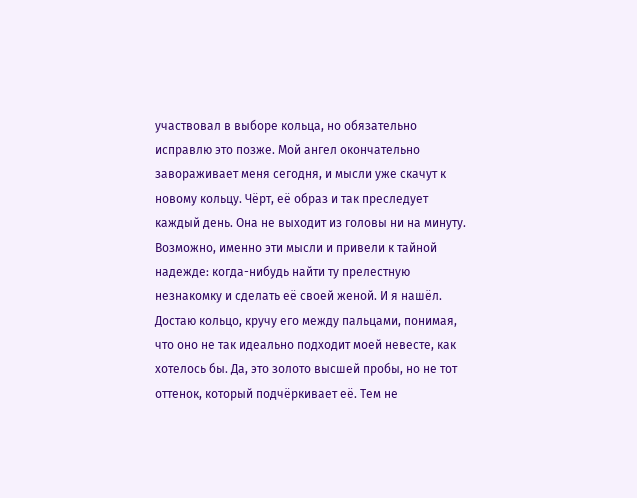участвовал в выборе кольца, но обязательно исправлю это позже. Мой ангел окончательно завораживает меня сегодня, и мысли уже скачут к новому кольцу. Чёрт, её образ и так преследует каждый день. Она не выходит из головы ни на минуту. Возможно, именно эти мысли и привели к тайной надежде: когда-нибудь найти ту прелестную незнакомку и сделать её своей женой. И я нашёл.
Достаю кольцо, кручу его между пальцами, понимая, что оно не так идеально подходит моей невесте, как хотелось бы. Да, это золото высшей пробы, но не тот оттенок, который подчёркивает её. Тем не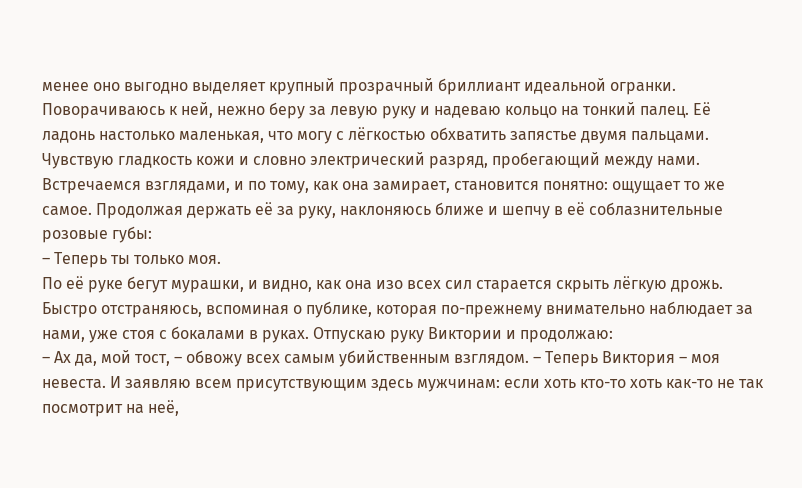менее оно выгодно выделяет крупный прозрачный бриллиант идеальной огранки.
Поворачиваюсь к ней, нежно беру за левую руку и надеваю кольцо на тонкий палец. Её ладонь настолько маленькая, что могу с лёгкостью обхватить запястье двумя пальцами. Чувствую гладкость кожи и словно электрический разряд, пробегающий между нами. Встречаемся взглядами, и по тому, как она замирает, становится понятно: ощущает то же самое. Продолжая держать её за руку, наклоняюсь ближе и шепчу в её соблазнительные розовые губы:
– Теперь ты только моя.
По её руке бегут мурашки, и видно, как она изо всех сил старается скрыть лёгкую дрожь. Быстро отстраняюсь, вспоминая о публике, которая по-прежнему внимательно наблюдает за нами, уже стоя с бокалами в руках. Отпускаю руку Виктории и продолжаю:
– Ах да, мой тост, – обвожу всех самым убийственным взглядом. – Теперь Виктория – моя невеста. И заявляю всем присутствующим здесь мужчинам: если хоть кто-то хоть как-то не так посмотрит на неё,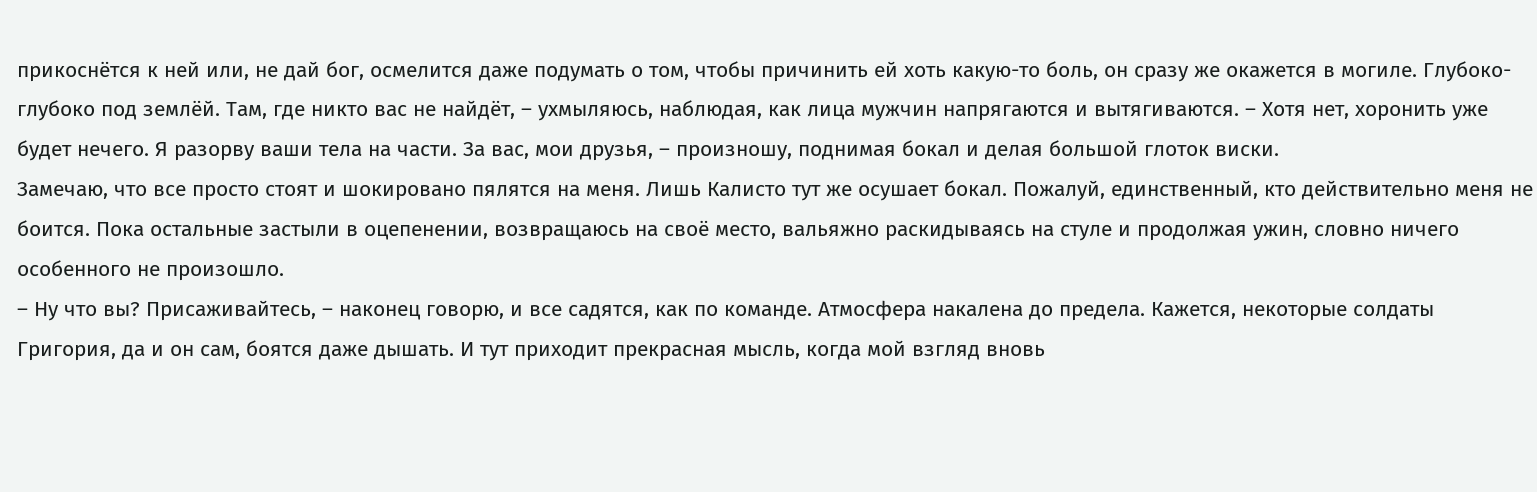прикоснётся к ней или, не дай бог, осмелится даже подумать о том, чтобы причинить ей хоть какую-то боль, он сразу же окажется в могиле. Глубоко-глубоко под землёй. Там, где никто вас не найдёт, – ухмыляюсь, наблюдая, как лица мужчин напрягаются и вытягиваются. – Хотя нет, хоронить уже будет нечего. Я разорву ваши тела на части. За вас, мои друзья, – произношу, поднимая бокал и делая большой глоток виски.
Замечаю, что все просто стоят и шокировано пялятся на меня. Лишь Калисто тут же осушает бокал. Пожалуй, единственный, кто действительно меня не боится. Пока остальные застыли в оцепенении, возвращаюсь на своё место, вальяжно раскидываясь на стуле и продолжая ужин, словно ничего особенного не произошло.
– Ну что вы? Присаживайтесь, – наконец говорю, и все садятся, как по команде. Атмосфера накалена до предела. Кажется, некоторые солдаты Григория, да и он сам, боятся даже дышать. И тут приходит прекрасная мысль, когда мой взгляд вновь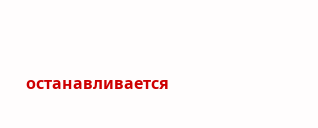останавливается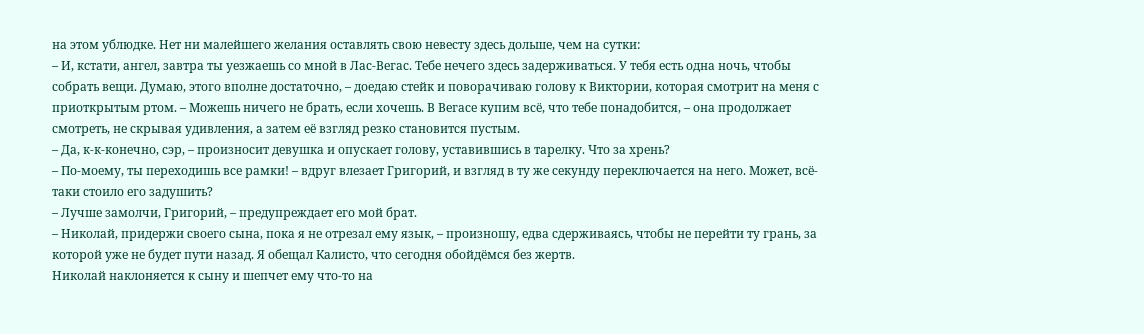на этом ублюдке. Нет ни малейшего желания оставлять свою невесту здесь дольше, чем на сутки:
– И, кстати, ангел, завтра ты уезжаешь со мной в Лас-Вегас. Тебе нечего здесь задерживаться. У тебя есть одна ночь, чтобы собрать вещи. Думаю, этого вполне достаточно, – доедаю стейк и поворачиваю голову к Виктории, которая смотрит на меня с приоткрытым ртом. – Можешь ничего не брать, если хочешь. В Вегасе купим всё, что тебе понадобится, – она продолжает смотреть, не скрывая удивления, а затем её взгляд резко становится пустым.
– Да, к-к-конечно, сэр, – произносит девушка и опускает голову, уставившись в тарелку. Что за хрень?
– По-моему, ты переходишь все рамки! – вдруг влезает Григорий, и взгляд в ту же секунду переключается на него. Может, всё-таки стоило его задушить?
– Лучше замолчи, Григорий, – предупреждает его мой брат.
– Николай, придержи своего сына, пока я не отрезал ему язык, – произношу, едва сдерживаясь, чтобы не перейти ту грань, за которой уже не будет пути назад. Я обещал Калисто, что сегодня обойдёмся без жертв.
Николай наклоняется к сыну и шепчет ему что-то на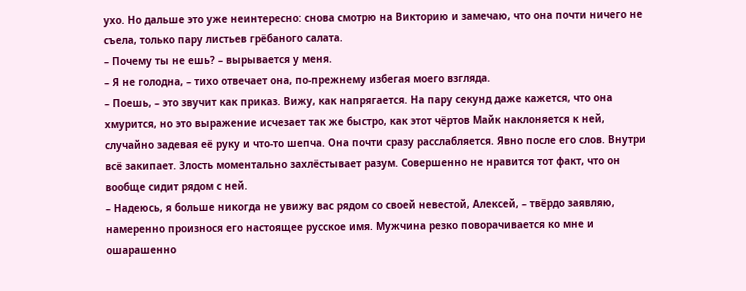ухо. Но дальше это уже неинтересно: снова смотрю на Викторию и замечаю, что она почти ничего не съела, только пару листьев грёбаного салата.
– Почему ты не ешь? – вырывается у меня.
– Я не голодна, – тихо отвечает она, по-прежнему избегая моего взгляда.
– Поешь, – это звучит как приказ. Вижу, как напрягается. На пару секунд даже кажется, что она хмурится, но это выражение исчезает так же быстро, как этот чёртов Майк наклоняется к ней, случайно задевая её руку и что-то шепча. Она почти сразу расслабляется. Явно после его слов. Внутри всё закипает. Злость моментально захлёстывает разум. Совершенно не нравится тот факт, что он вообще сидит рядом с ней.
– Надеюсь, я больше никогда не увижу вас рядом со своей невестой, Алексей, – твёрдо заявляю, намеренно произнося его настоящее русское имя. Мужчина резко поворачивается ко мне и ошарашенно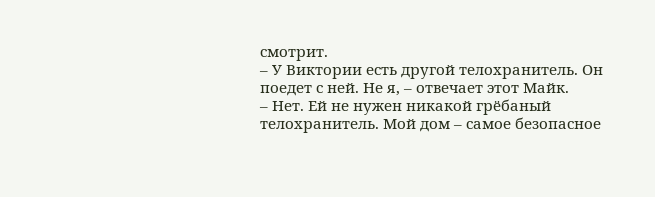смотрит.
– У Виктории есть другой телохранитель. Он поедет с ней. Не я, – отвечает этот Майк.
– Нет. Ей не нужен никакой грёбаный телохранитель. Мой дом – самое безопасное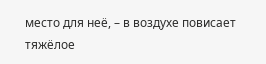место для неё, – в воздухе повисает тяжёлое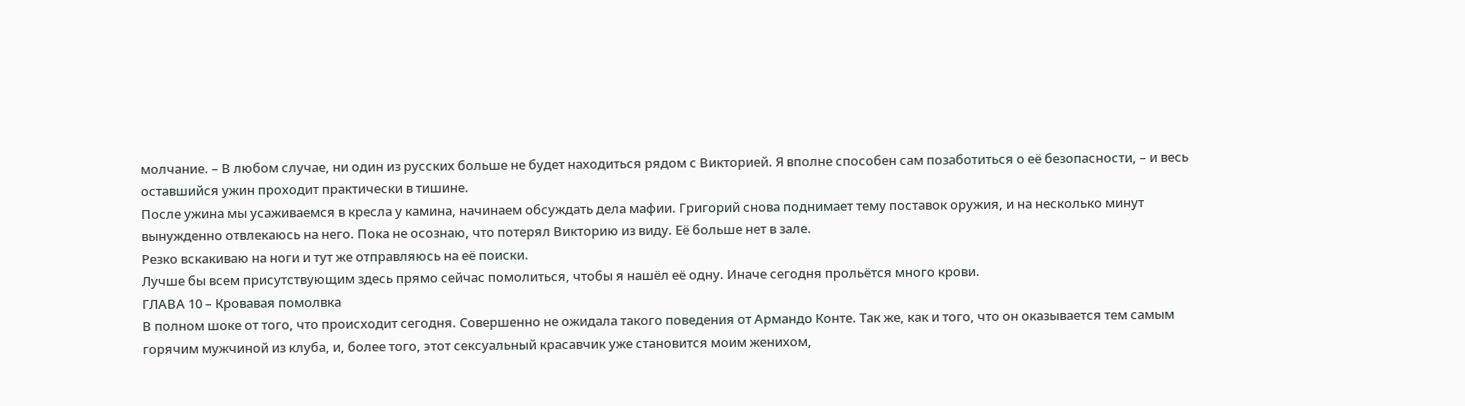молчание. – В любом случае, ни один из русских больше не будет находиться рядом с Викторией. Я вполне способен сам позаботиться о её безопасности, – и весь оставшийся ужин проходит практически в тишине.
После ужина мы усаживаемся в кресла у камина, начинаем обсуждать дела мафии. Григорий снова поднимает тему поставок оружия, и на несколько минут вынужденно отвлекаюсь на него. Пока не осознаю, что потерял Викторию из виду. Её больше нет в зале.
Резко вскакиваю на ноги и тут же отправляюсь на её поиски.
Лучше бы всем присутствующим здесь прямо сейчас помолиться, чтобы я нашёл её одну. Иначе сегодня прольётся много крови.
ГЛАВА 10 – Кровавая помолвка
В полном шоке от того, что происходит сегодня. Совершенно не ожидала такого поведения от Армандо Конте. Так же, как и того, что он оказывается тем самым горячим мужчиной из клуба, и, более того, этот сексуальный красавчик уже становится моим женихом,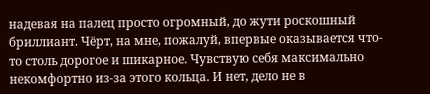надевая на палец просто огромный, до жути роскошный бриллиант. Чёрт, на мне, пожалуй, впервые оказывается что-то столь дорогое и шикарное. Чувствую себя максимально некомфортно из-за этого кольца. И нет, дело не в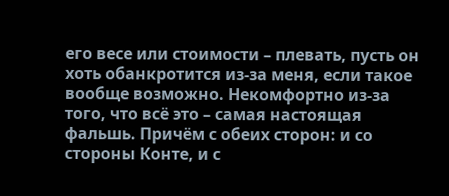его весе или стоимости – плевать, пусть он хоть обанкротится из-за меня, если такое вообще возможно. Некомфортно из-за того, что всё это – самая настоящая фальшь. Причём с обеих сторон: и со стороны Конте, и с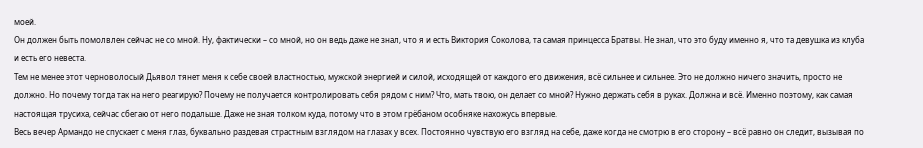моей.
Он должен быть помолвлен сейчас не со мной. Ну, фактически – со мной, но он ведь даже не знал, что я и есть Виктория Соколова, та самая принцесса Братвы. Не знал, что это буду именно я, что та девушка из клуба и есть его невеста.
Тем не менее этот черноволосый Дьявол тянет меня к себе своей властностью, мужской энергией и силой, исходящей от каждого его движения, всё сильнее и сильнее. Это не должно ничего значить, просто не должно. Но почему тогда так на него реагирую? Почему не получается контролировать себя рядом с ним? Что, мать твою, он делает со мной? Нужно держать себя в руках. Должна и всё. Именно поэтому, как самая настоящая трусиха, сейчас сбегаю от него подальше. Даже не зная толком куда, потому что в этом грёбаном особняке нахожусь впервые.
Весь вечер Армандо не спускает с меня глаз, буквально раздевая страстным взглядом на глазах у всех. Постоянно чувствую его взгляд на себе, даже когда не смотрю в его сторону – всё равно он следит, вызывая по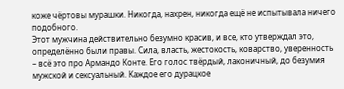коже чёртовы мурашки. Никогда, нахрен, никогда ещё не испытывала ничего подобного.
Этот мужчина действительно безумно красив, и все, кто утверждал это, определённо были правы. Сила, власть, жестокость, коварство, уверенность – всё это про Армандо Конте. Его голос твёрдый, лаконичный, до безумия мужской и сексуальный. Каждое его дурацкое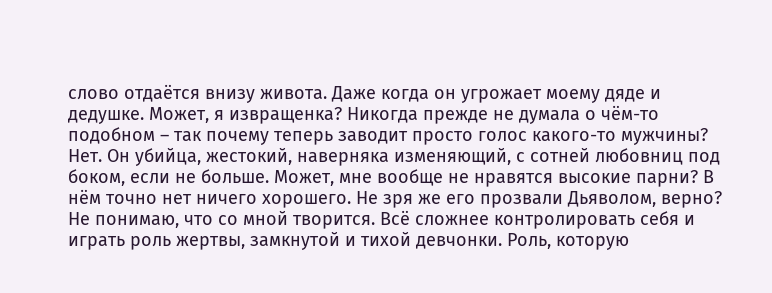слово отдаётся внизу живота. Даже когда он угрожает моему дяде и дедушке. Может, я извращенка? Никогда прежде не думала о чём-то подобном – так почему теперь заводит просто голос какого-то мужчины? Нет. Он убийца, жестокий, наверняка изменяющий, с сотней любовниц под боком, если не больше. Может, мне вообще не нравятся высокие парни? В нём точно нет ничего хорошего. Не зря же его прозвали Дьяволом, верно?
Не понимаю, что со мной творится. Всё сложнее контролировать себя и играть роль жертвы, замкнутой и тихой девчонки. Роль, которую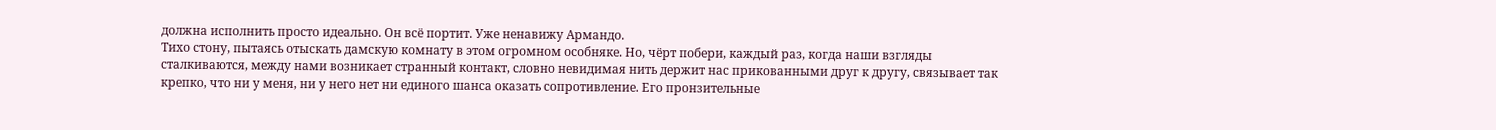должна исполнить просто идеально. Он всё портит. Уже ненавижу Армандо.
Тихо стону, пытаясь отыскать дамскую комнату в этом огромном особняке. Но, чёрт побери, каждый раз, когда наши взгляды сталкиваются, между нами возникает странный контакт, словно невидимая нить держит нас прикованными друг к другу, связывает так крепко, что ни у меня, ни у него нет ни единого шанса оказать сопротивление. Его пронзительные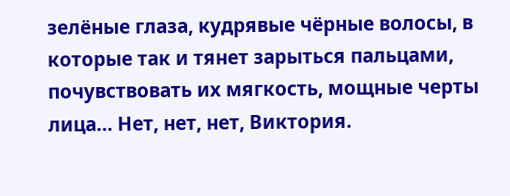зелёные глаза, кудрявые чёрные волосы, в которые так и тянет зарыться пальцами, почувствовать их мягкость, мощные черты лица… Нет, нет, нет, Виктория.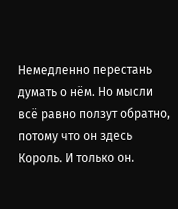Немедленно перестань думать о нём. Но мысли всё равно ползут обратно, потому что он здесь Король. И только он.